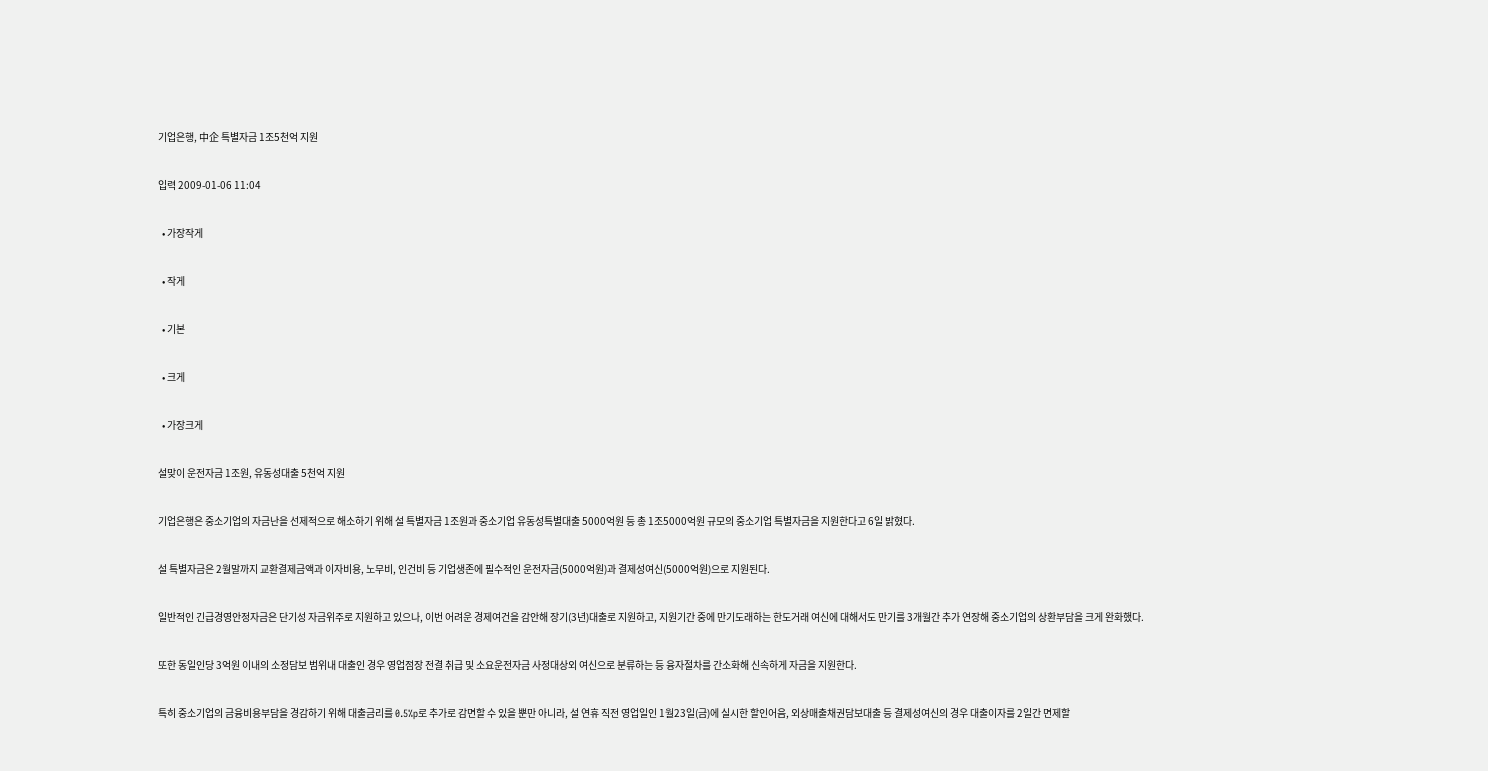기업은행, 中企 특별자금 1조5천억 지원

입력 2009-01-06 11:04

  • 가장작게

  • 작게

  • 기본

  • 크게

  • 가장크게

설맞이 운전자금 1조원, 유동성대출 5천억 지원

기업은행은 중소기업의 자금난을 선제적으로 해소하기 위해 설 특별자금 1조원과 중소기업 유동성특별대출 5000억원 등 총 1조5000억원 규모의 중소기업 특별자금을 지원한다고 6일 밝혔다.

설 특별자금은 2월말까지 교환결제금액과 이자비용, 노무비, 인건비 등 기업생존에 필수적인 운전자금(5000억원)과 결제성여신(5000억원)으로 지원된다.

일반적인 긴급경영안정자금은 단기성 자금위주로 지원하고 있으나, 이번 어려운 경제여건을 감안해 장기(3년)대출로 지원하고, 지원기간 중에 만기도래하는 한도거래 여신에 대해서도 만기를 3개월간 추가 연장해 중소기업의 상환부담을 크게 완화했다.

또한 동일인당 3억원 이내의 소정담보 범위내 대출인 경우 영업점장 전결 취급 및 소요운전자금 사정대상외 여신으로 분류하는 등 융자절차를 간소화해 신속하게 자금을 지원한다.

특히 중소기업의 금융비용부담을 경감하기 위해 대출금리를 0.5%p로 추가로 감면할 수 있을 뿐만 아니라, 설 연휴 직전 영업일인 1월23일(금)에 실시한 할인어음, 외상매출채권담보대출 등 결제성여신의 경우 대출이자를 2일간 면제할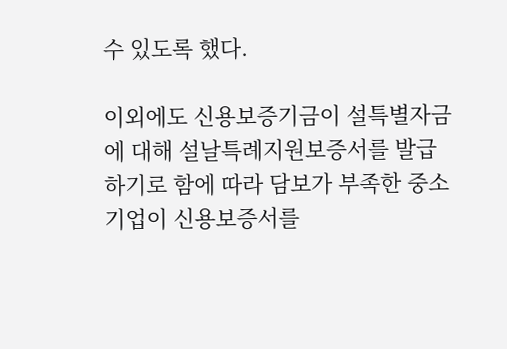수 있도록 했다.

이외에도 신용보증기금이 설특별자금에 대해 설날특례지원보증서를 발급하기로 함에 따라 담보가 부족한 중소기업이 신용보증서를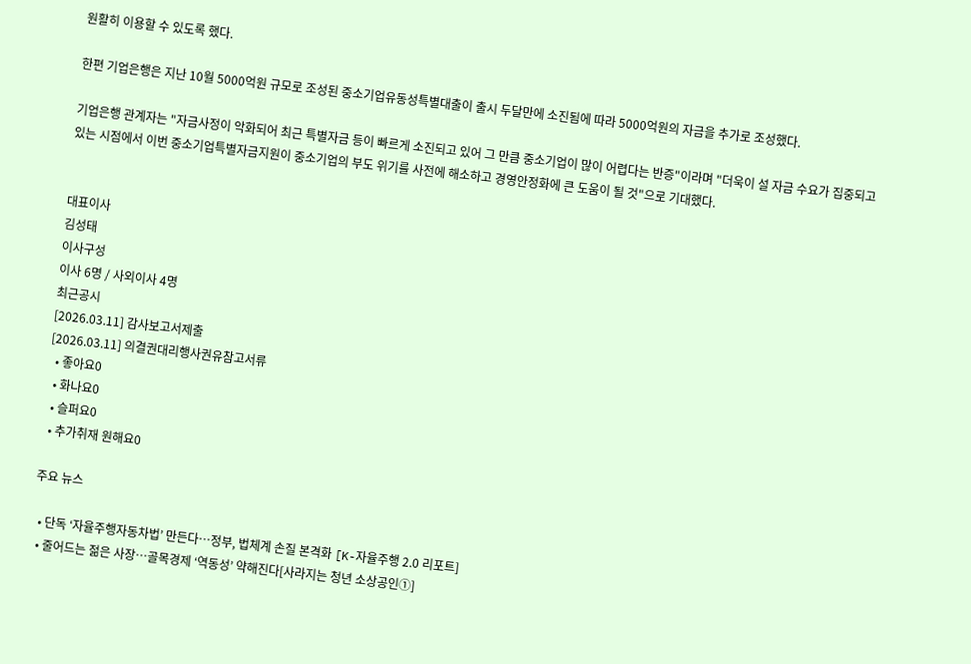원활히 이용할 수 있도록 했다.

한편 기업은행은 지난 10월 5000억원 규모로 조성된 중소기업유동성특별대출이 출시 두달만에 소진됨에 따라 5000억원의 자금을 추가로 조성했다.

기업은행 관계자는 "자금사정이 악화되어 최근 특별자금 등이 빠르게 소진되고 있어 그 만큼 중소기업이 많이 어렵다는 반증"이라며 "더욱이 설 자금 수요가 집중되고 있는 시점에서 이번 중소기업특별자금지원이 중소기업의 부도 위기를 사전에 해소하고 경영안정화에 큰 도움이 될 것"으로 기대했다.


대표이사
김성태
이사구성
이사 6명 / 사외이사 4명
최근공시
[2026.03.11] 감사보고서제출
[2026.03.11] 의결권대리행사권유참고서류
  • 좋아요0
  • 화나요0
  • 슬퍼요0
  • 추가취재 원해요0

주요 뉴스

  • 단독 ‘자율주행자동차법’ 만든다…정부, 법체계 손질 본격화 [K-자율주행 2.0 리포트]
  • 줄어드는 젊은 사장…골목경제 ‘역동성’ 약해진다[사라지는 청년 소상공인①]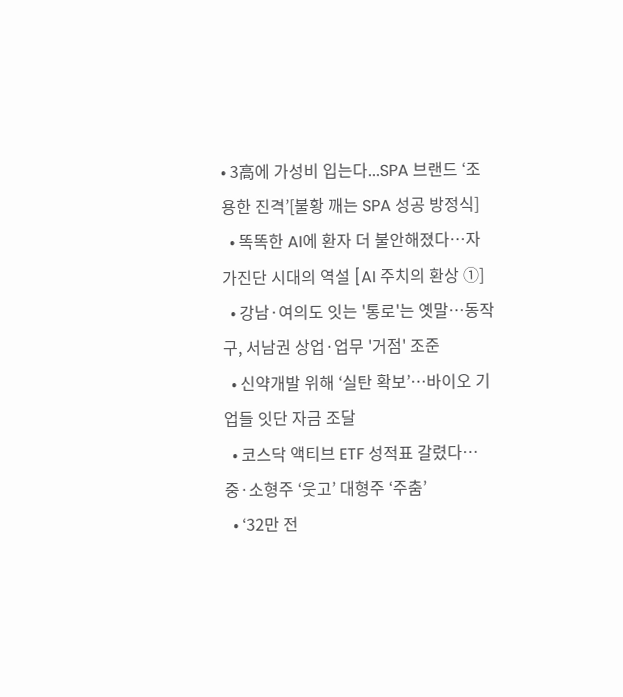• 3高에 가성비 입는다...SPA 브랜드 ‘조용한 진격’[불황 깨는 SPA 성공 방정식]
  • 똑똑한 AI에 환자 더 불안해졌다…자가진단 시대의 역설 [AI 주치의 환상 ①]
  • 강남·여의도 잇는 '통로'는 옛말⋯동작구, 서남권 상업·업무 '거점' 조준
  • 신약개발 위해 ‘실탄 확보’…바이오 기업들 잇단 자금 조달
  • 코스닥 액티브 ETF 성적표 갈렸다…중·소형주 ‘웃고’ 대형주 ‘주춤’
  • ‘32만 전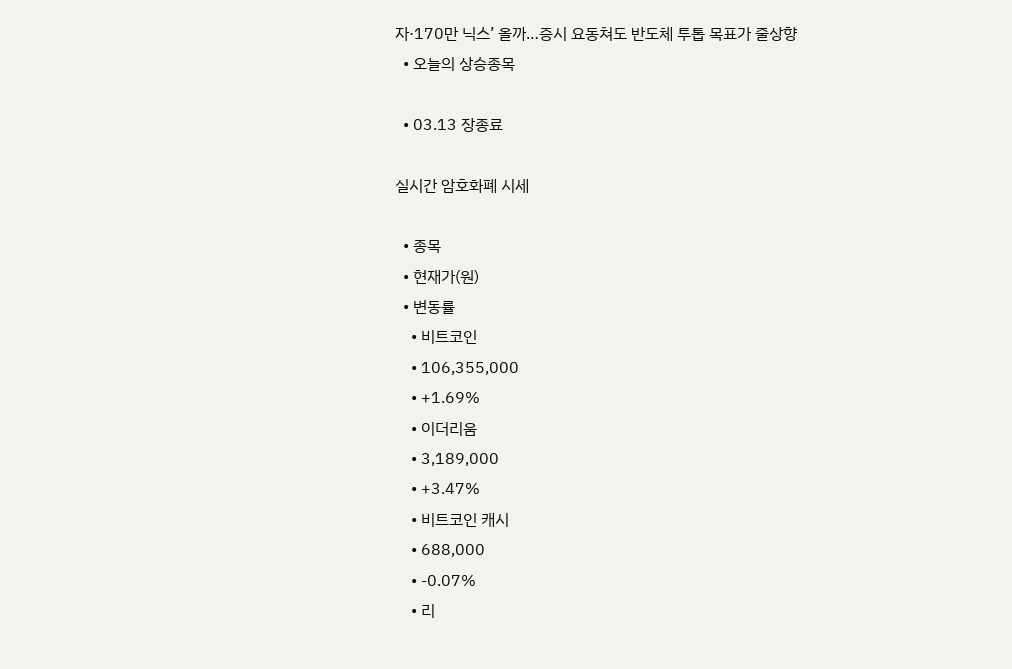자·170만 닉스’ 올까…증시 요동쳐도 반도체 투톱 목표가 줄상향
  • 오늘의 상승종목

  • 03.13 장종료

실시간 암호화폐 시세

  • 종목
  • 현재가(원)
  • 변동률
    • 비트코인
    • 106,355,000
    • +1.69%
    • 이더리움
    • 3,189,000
    • +3.47%
    • 비트코인 캐시
    • 688,000
    • -0.07%
    • 리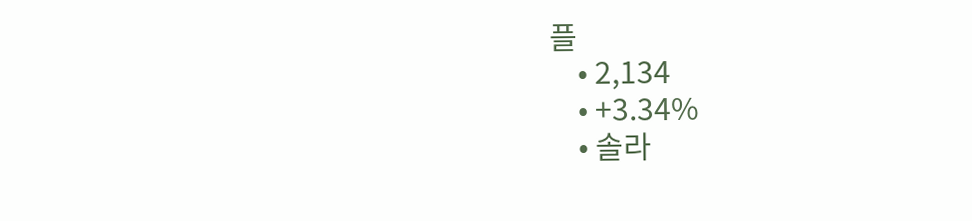플
    • 2,134
    • +3.34%
    • 솔라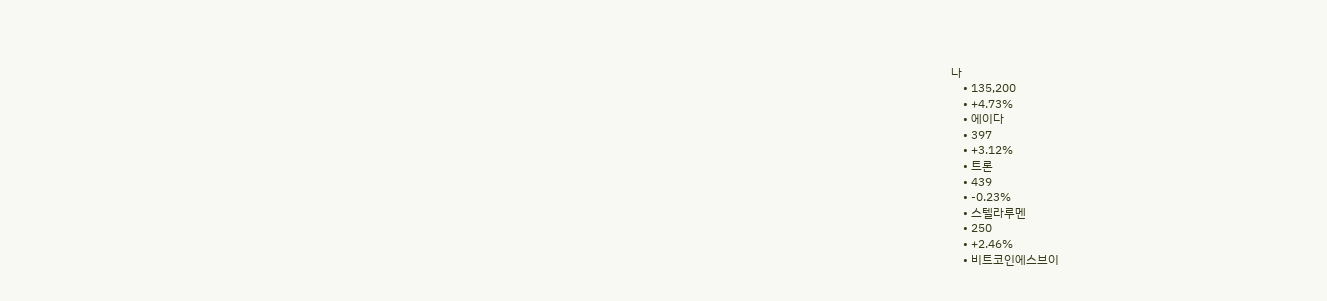나
    • 135,200
    • +4.73%
    • 에이다
    • 397
    • +3.12%
    • 트론
    • 439
    • -0.23%
    • 스텔라루멘
    • 250
    • +2.46%
    • 비트코인에스브이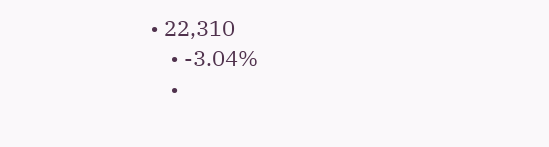• 22,310
    • -3.04%
    •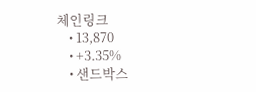체인링크
    • 13,870
    • +3.35%
    • 샌드박스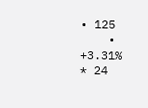• 125
    • +3.31%
* 24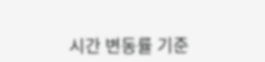시간 변동률 기준